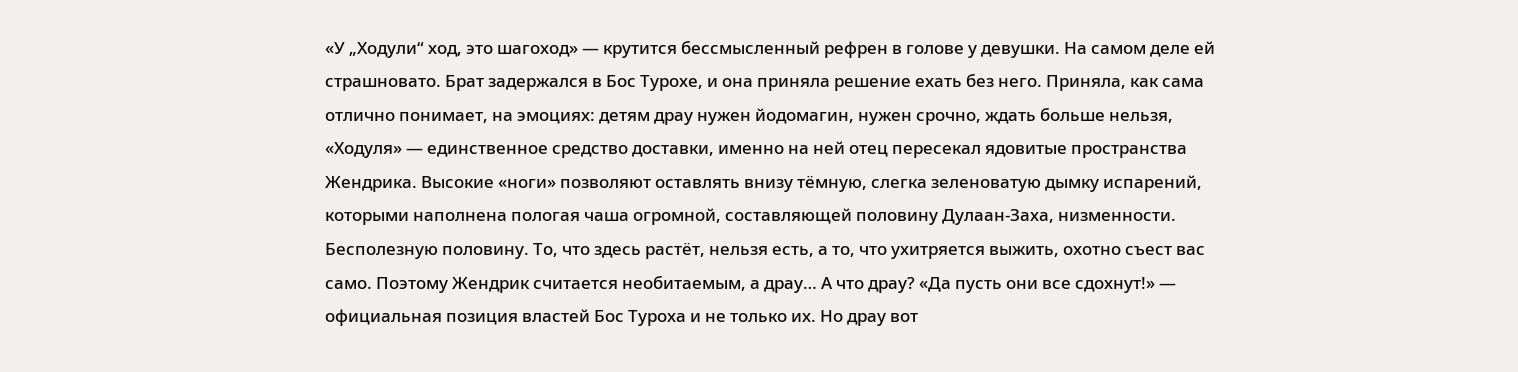«У „Ходули“ ход, это шагоход» — крутится бессмысленный рефрен в голове у девушки. На самом деле ей страшновато. Брат задержался в Бос Турохе, и она приняла решение ехать без него. Приняла, как сама отлично понимает, на эмоциях: детям драу нужен йодомагин, нужен срочно, ждать больше нельзя, «Ходуля» — единственное средство доставки, именно на ней отец пересекал ядовитые пространства Жендрика. Высокие «ноги» позволяют оставлять внизу тёмную, слегка зеленоватую дымку испарений, которыми наполнена пологая чаша огромной, составляющей половину Дулаан-Заха, низменности. Бесполезную половину. То, что здесь растёт, нельзя есть, а то, что ухитряется выжить, охотно съест вас само. Поэтому Жендрик считается необитаемым, а драу… А что драу? «Да пусть они все сдохнут!» — официальная позиция властей Бос Туроха и не только их. Но драу вот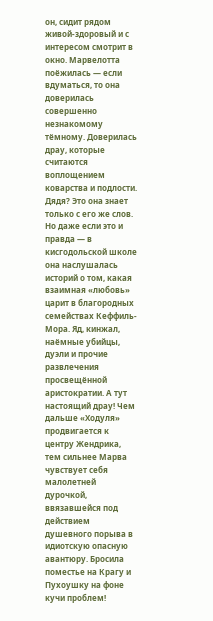он, сидит рядом живой-здоровый и с интересом смотрит в окно. Марвелотта поёжилась — если вдуматься, то она доверилась совершенно незнакомому тёмному. Доверилась драу, которые считаются воплощением коварства и подлости. Дядя? Это она знает только с его же слов. Но даже если это и правда — в кисгодольской школе она наслушалась историй о том, какая взаимная «любовь» царит в благородных семействах Кеффиль-Мора. Яд, кинжал, наёмные убийцы, дуэли и прочие развлечения просвещённой аристократии. А тут настоящий драу! Чем дальше «Ходуля» продвигается к центру Жендрика, тем сильнее Марва чувствует себя малолетней дурочкой, ввязавшейся под действием душевного порыва в идиотскую опасную авантюру. Бросила поместье на Крагу и Пухоушку на фоне кучи проблем!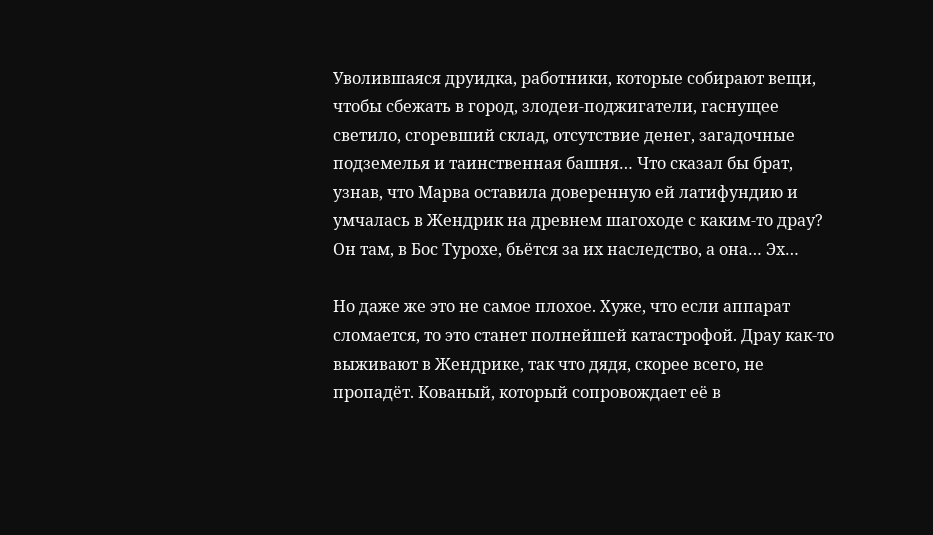Уволившаяся друидка, работники, которые собирают вещи, чтобы сбежать в город, злодеи-поджигатели, гаснущее светило, сгоревший склад, отсутствие денег, загадочные подземелья и таинственная башня… Что сказал бы брат, узнав, что Марва оставила доверенную ей латифундию и умчалась в Жендрик на древнем шагоходе с каким-то драу? Он там, в Бос Турохе, бьётся за их наследство, а она… Эх…

Но даже же это не самое плохое. Хуже, что если аппарат сломается, то это станет полнейшей катастрофой. Драу как-то выживают в Жендрике, так что дядя, скорее всего, не пропадёт. Кованый, который сопровождает её в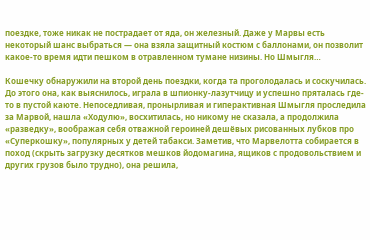поездке, тоже никак не пострадает от яда, он железный. Даже у Марвы есть некоторый шанс выбраться — она взяла защитный костюм с баллонами, он позволит какое-то время идти пешком в отравленном тумане низины. Но Шмыгля…

Кошечку обнаружили на второй день поездки, когда та проголодалась и соскучилась. До этого она, как выяснилось, играла в шпионку-лазутчицу и успешно пряталась где-то в пустой каюте. Непоседливая, пронырливая и гиперактивная Шмыгля проследила за Марвой, нашла «Ходулю», восхитилась, но никому не сказала, а продолжила «разведку», воображая себя отважной героиней дешёвых рисованных лубков про «Суперкошку», популярных у детей табакси. Заметив, что Марвелотта собирается в поход (скрыть загрузку десятков мешков йодомагина, ящиков с продовольствием и других грузов было трудно), она решила,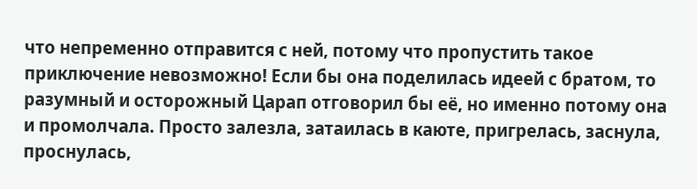что непременно отправится с ней, потому что пропустить такое приключение невозможно! Если бы она поделилась идеей с братом, то разумный и осторожный Царап отговорил бы её, но именно потому она и промолчала. Просто залезла, затаилась в каюте, пригрелась, заснула, проснулась,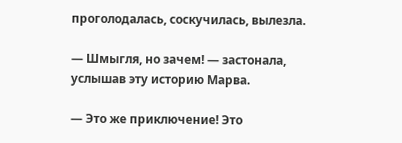проголодалась, соскучилась, вылезла.

— Шмыгля, но зачем! — застонала, услышав эту историю Марва.

— Это же приключение! Это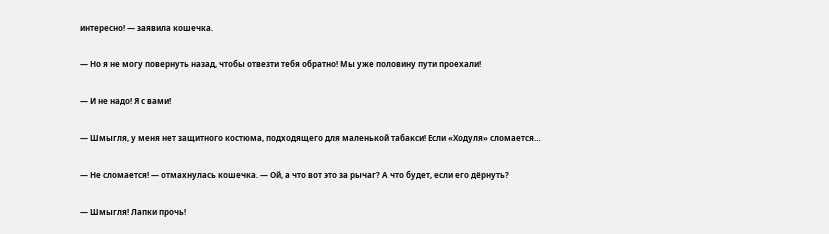интересно! — заявила кошечка.

— Но я не могу повернуть назад, чтобы отвезти тебя обратно! Мы уже половину пути проехали!

— И не надо! Я с вами!

— Шмыгля, у меня нет защитного костюма, подходящего для маленькой табакси! Если «Ходуля» сломается…

— Не сломается! — отмахнулась кошечка. — Ой, а что вот это за рычаг? А что будет, если его дёрнуть?

— Шмыгля! Лапки прочь!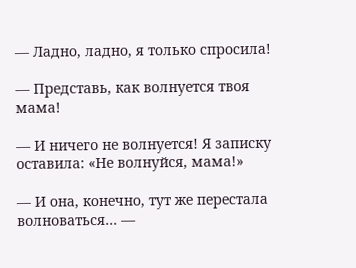— Ладно, ладно, я только спросила!

— Представь, как волнуется твоя мама!

— И ничего не волнуется! Я записку оставила: «Не волнуйся, мама!»

— И она, конечно, тут же перестала волноваться… —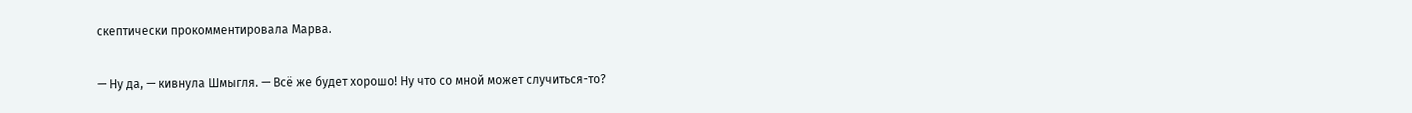скептически прокомментировала Марва.

— Ну да, — кивнула Шмыгля. — Всё же будет хорошо! Ну что со мной может случиться-то?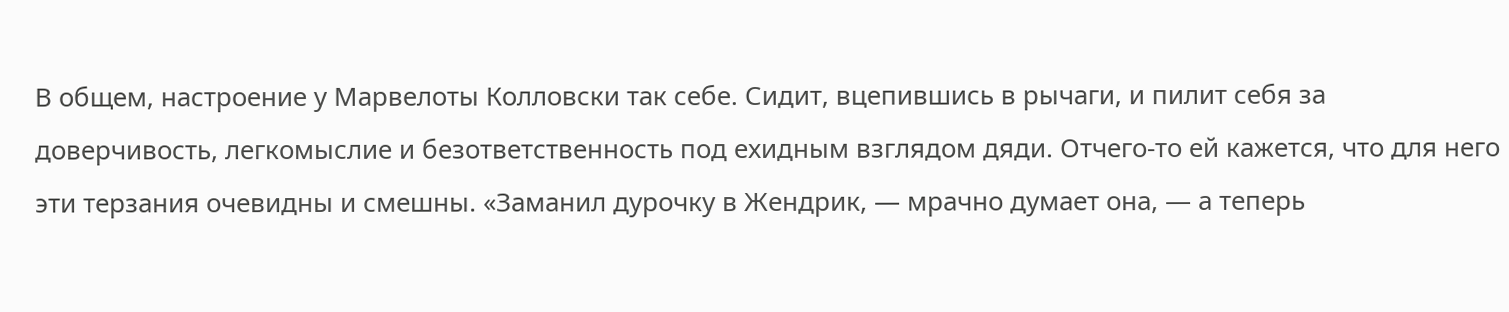В общем, настроение у Марвелоты Колловски так себе. Сидит, вцепившись в рычаги, и пилит себя за доверчивость, легкомыслие и безответственность под ехидным взглядом дяди. Отчего-то ей кажется, что для него эти терзания очевидны и смешны. «Заманил дурочку в Жендрик, — мрачно думает она, — а теперь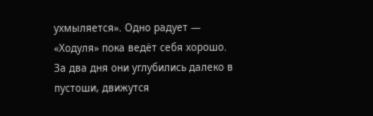ухмыляется». Одно радует — «Ходуля» пока ведёт себя хорошо. За два дня они углубились далеко в пустоши, движутся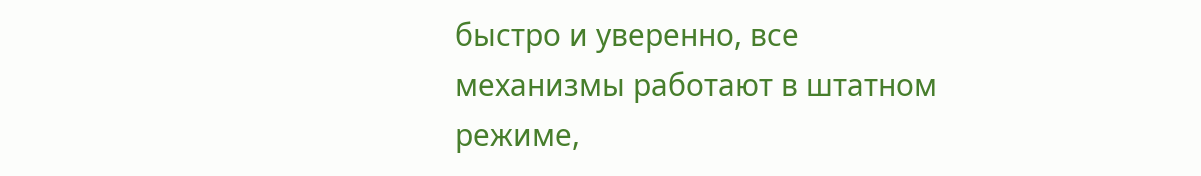быстро и уверенно, все механизмы работают в штатном режиме,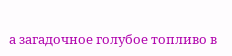а загадочное голубое топливо в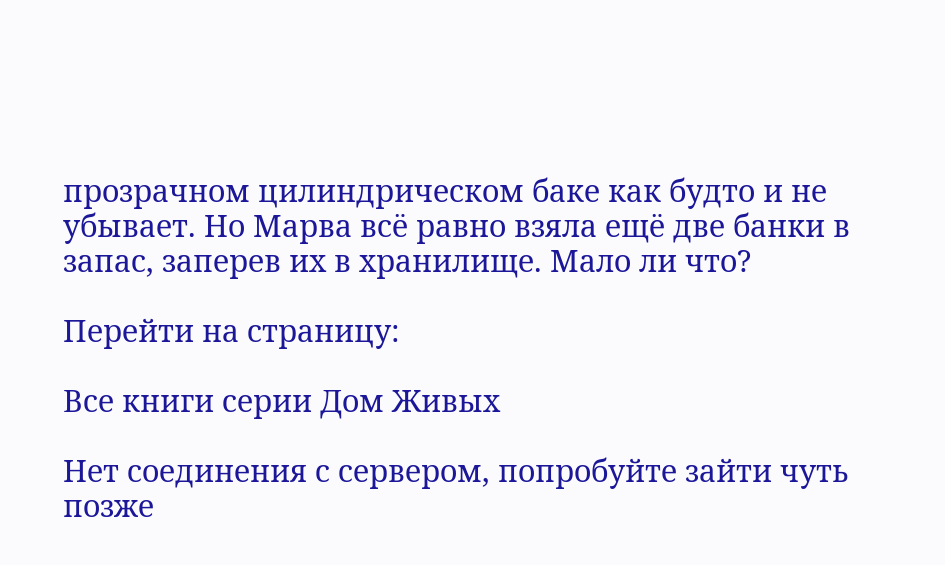прозрачном цилиндрическом баке как будто и не убывает. Но Марва всё равно взяла ещё две банки в запас, заперев их в хранилище. Мало ли что?

Перейти на страницу:

Все книги серии Дом Живых

Нет соединения с сервером, попробуйте зайти чуть позже